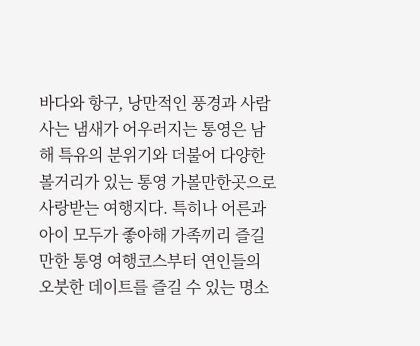바다와 항구, 낭만적인 풍경과 사람 사는 냄새가 어우러지는 통영은 남해 특유의 분위기와 더불어 다양한 볼거리가 있는 통영 가볼만한곳으로 사랑받는 여행지다. 특히나 어른과 아이 모두가 좋아해 가족끼리 즐길만한 통영 여행코스부터 연인들의 오붓한 데이트를 즐길 수 있는 명소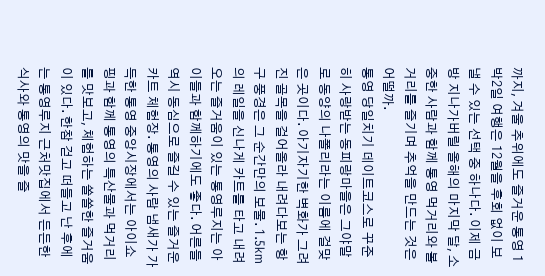까지, 겨울 추위에도 즐거운 통영 1박2일 여행은 12월을 후회 없이 보낼 수 있는 선택 중 하나다. 이제 금방 지나가버릴 올해의 마지막 달, 소중한 사람과 함께 통영 먹거리와 볼거리를 즐기며 추억을 만드는 것은 어떨까.
통영 당일치기 데이트코스로 꾸준히 사랑받는 동피랑마을은 그야말로 동양의 나폴리라는 이름에 걸맞은 곳이다. 아기자기한 벽화가 그려진 골목을 걸어올라 내려다보는 항구 풍경은 그 순간만의 보물. 1.5km의 레일을 신나게 카트를 타고 내려오는 즐거움이 있는 통영루지는 아이들과 함께하기에도 좋다. 어른들 역시 동심으로 즐길 수 있는 즐거운 카트 체험장. 통영의 사람 냄새가 가득한 통영 중앙시장에서는 아이쇼핑과 함께 통영의 특산물과 먹거리를 맛보고, 체험하는 쏠쏠한 즐거움이 있다. 한참 걷고 떠들고 난 후에는 통영루지 근처맛집에서 든든한 식사와 통영의 맛을 즐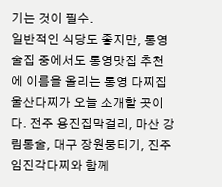기는 것이 필수.
일반적인 식당도 좋지만, 통영술집 중에서도 통영맛집 추천에 이름을 올리는 통영 다찌집 울산다찌가 오늘 소개할 곳이다. 전주 용진집막걸리, 마산 강림통술, 대구 장원뭉티기, 진주 임진각다찌와 함께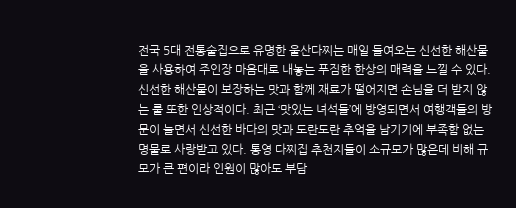전국 5대 전통술집으로 유명한 울산다찌는 매일 들여오는 신선한 해산물을 사용하여 주인장 마음대로 내놓는 푸짐한 한상의 매력을 느낄 수 있다. 신선한 해산물이 보장하는 맛과 함께 재료가 떨어지면 손님을 더 받지 않는 룰 또한 인상적이다. 최근 ‘맛있는 녀석들’에 방영되면서 여행객들의 방문이 늘면서 신선한 바다의 맛과 도란도란 추억을 남기기에 부족함 없는 명물로 사랑받고 있다. 통영 다찌집 추천지들이 소규모가 많은데 비해 규모가 큰 편이라 인원이 많아도 부담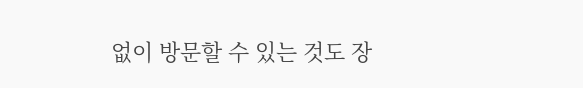없이 방문할 수 있는 것도 장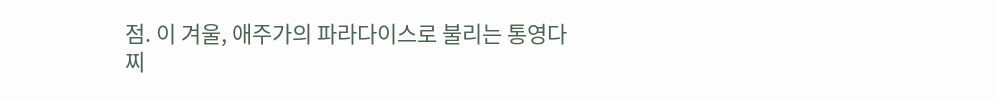점. 이 겨울, 애주가의 파라다이스로 불리는 통영다찌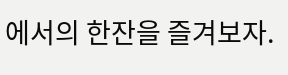에서의 한잔을 즐겨보자.